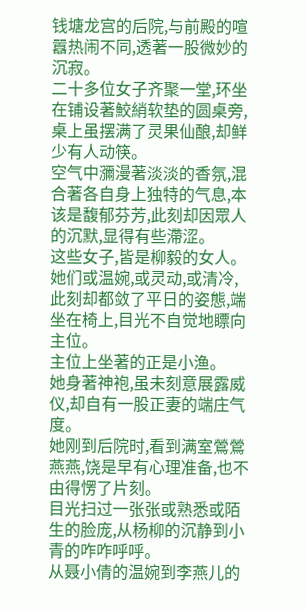钱塘龙宫的后院,与前殿的喧囂热闹不同,透著一股微妙的沉寂。
二十多位女子齐聚一堂,环坐在铺设著鮫綃软垫的圆桌旁,桌上虽摆满了灵果仙酿,却鲜少有人动筷。
空气中瀰漫著淡淡的香氛,混合著各自身上独特的气息,本该是馥郁芬芳,此刻却因眾人的沉默,显得有些滯涩。
这些女子,皆是柳毅的女人。
她们或温婉,或灵动,或清冷,此刻却都敛了平日的姿態,端坐在椅上,目光不自觉地瞟向主位。
主位上坐著的正是小渔。
她身著神袍,虽未刻意展露威仪,却自有一股正妻的端庄气度。
她刚到后院时,看到满室鶯鶯燕燕,饶是早有心理准备,也不由得愣了片刻。
目光扫过一张张或熟悉或陌生的脸庞,从杨柳的沉静到小青的咋咋呼呼。
从聂小倩的温婉到李燕儿的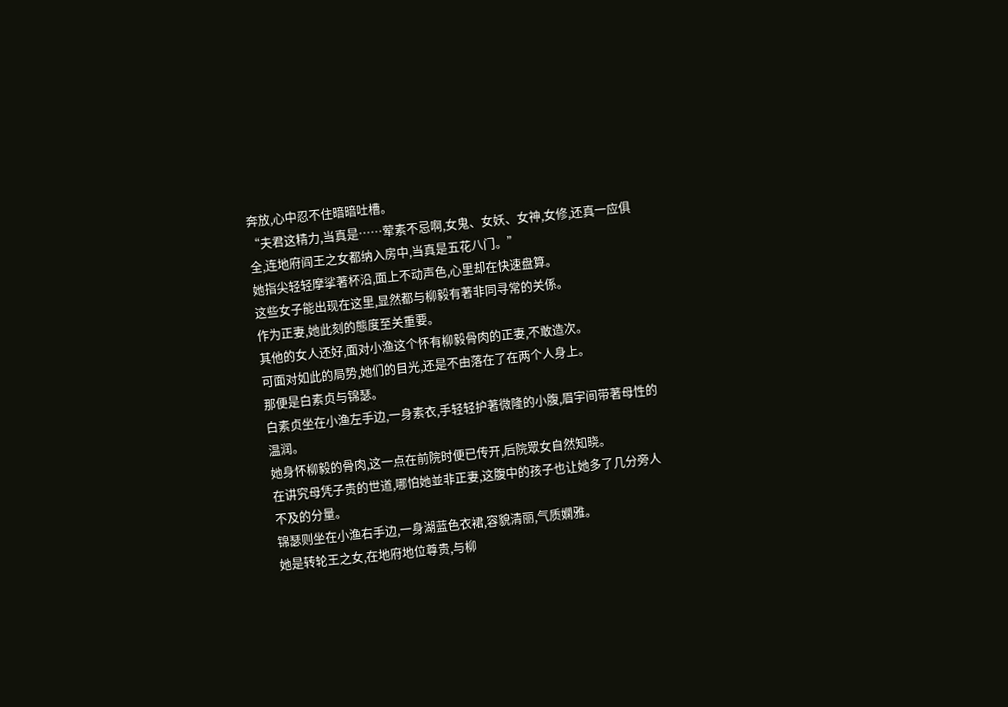奔放,心中忍不住暗暗吐槽。
“夫君这精力,当真是……荤素不忌啊,女鬼、女妖、女神,女修,还真一应俱全,连地府阎王之女都纳入房中,当真是五花八门。”
她指尖轻轻摩挲著杯沿,面上不动声色,心里却在快速盘算。
这些女子能出现在这里,显然都与柳毅有著非同寻常的关係。
作为正妻,她此刻的態度至关重要。
其他的女人还好,面对小渔这个怀有柳毅骨肉的正妻,不敢造次。
可面对如此的局势,她们的目光,还是不由落在了在两个人身上。
那便是白素贞与锦瑟。
白素贞坐在小渔左手边,一身素衣,手轻轻护著微隆的小腹,眉宇间带著母性的温润。
她身怀柳毅的骨肉,这一点在前院时便已传开,后院眾女自然知晓。
在讲究母凭子贵的世道,哪怕她並非正妻,这腹中的孩子也让她多了几分旁人不及的分量。
锦瑟则坐在小渔右手边,一身湖蓝色衣裙,容貌清丽,气质嫻雅。
她是转轮王之女,在地府地位尊贵,与柳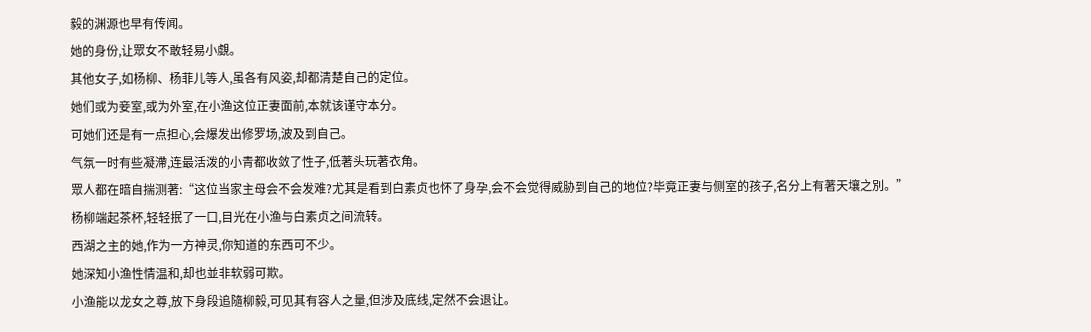毅的渊源也早有传闻。
她的身份,让眾女不敢轻易小覷。
其他女子,如杨柳、杨菲儿等人,虽各有风姿,却都清楚自己的定位。
她们或为妾室,或为外室,在小渔这位正妻面前,本就该谨守本分。
可她们还是有一点担心,会爆发出修罗场,波及到自己。
气氛一时有些凝滯,连最活泼的小青都收敛了性子,低著头玩著衣角。
眾人都在暗自揣测著:“这位当家主母会不会发难?尤其是看到白素贞也怀了身孕,会不会觉得威胁到自己的地位?毕竟正妻与侧室的孩子,名分上有著天壤之別。”
杨柳端起茶杯,轻轻抿了一口,目光在小渔与白素贞之间流转。
西湖之主的她,作为一方神灵,你知道的东西可不少。
她深知小渔性情温和,却也並非软弱可欺。
小渔能以龙女之尊,放下身段追隨柳毅,可见其有容人之量,但涉及底线,定然不会退让。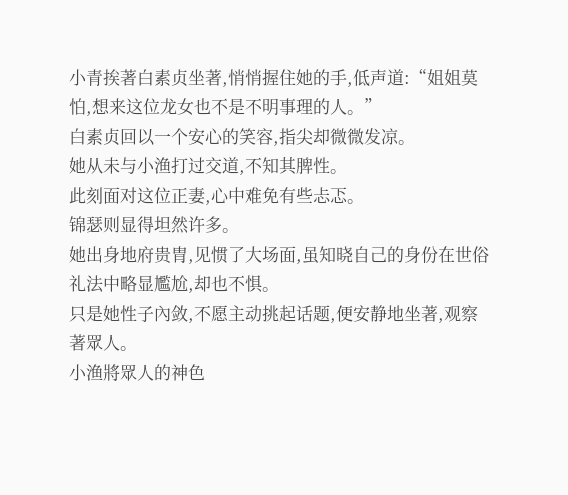小青挨著白素贞坐著,悄悄握住她的手,低声道:“姐姐莫怕,想来这位龙女也不是不明事理的人。”
白素贞回以一个安心的笑容,指尖却微微发凉。
她从未与小渔打过交道,不知其脾性。
此刻面对这位正妻,心中难免有些忐忑。
锦瑟则显得坦然许多。
她出身地府贵胄,见惯了大场面,虽知晓自己的身份在世俗礼法中略显尷尬,却也不惧。
只是她性子內敛,不愿主动挑起话题,便安静地坐著,观察著眾人。
小渔將眾人的神色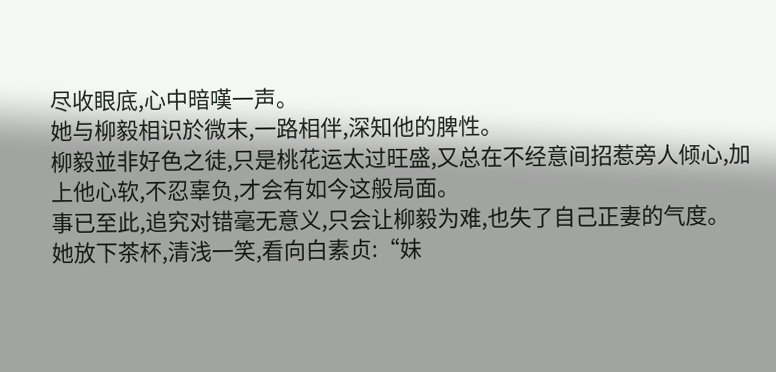尽收眼底,心中暗嘆一声。
她与柳毅相识於微末,一路相伴,深知他的脾性。
柳毅並非好色之徒,只是桃花运太过旺盛,又总在不经意间招惹旁人倾心,加上他心软,不忍辜负,才会有如今这般局面。
事已至此,追究对错毫无意义,只会让柳毅为难,也失了自己正妻的气度。
她放下茶杯,清浅一笑,看向白素贞:“妹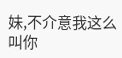妹,不介意我这么叫你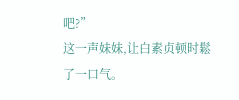吧?”
这一声妹妹,让白素贞顿时鬆了一口气。